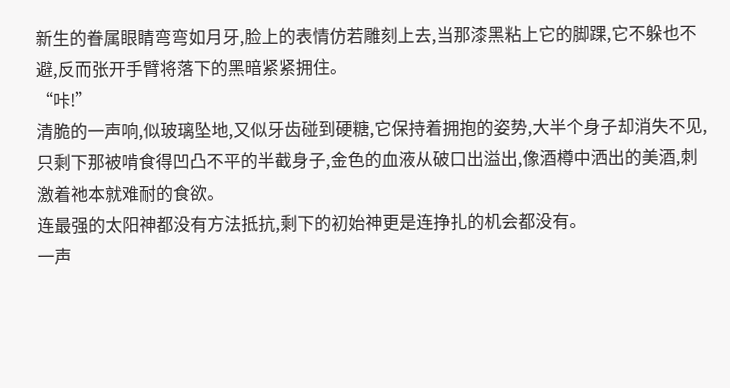新生的眷属眼睛弯弯如月牙,脸上的表情仿若雕刻上去,当那漆黑粘上它的脚踝,它不躲也不避,反而张开手臂将落下的黑暗紧紧拥住。
“咔!”
清脆的一声响,似玻璃坠地,又似牙齿碰到硬糖,它保持着拥抱的姿势,大半个身子却消失不见,只剩下那被啃食得凹凸不平的半截身子,金色的血液从破口出溢出,像酒樽中洒出的美酒,刺激着祂本就难耐的食欲。
连最强的太阳神都没有方法抵抗,剩下的初始神更是连挣扎的机会都没有。
一声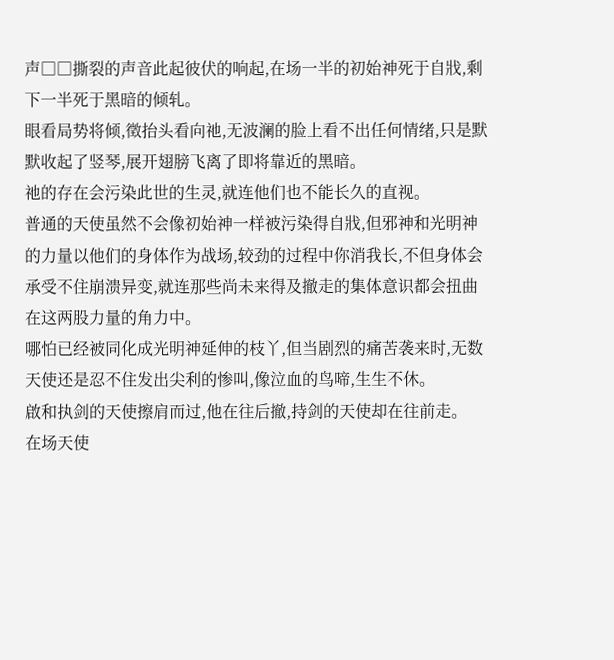声□□撕裂的声音此起彼伏的响起,在场一半的初始神死于自戕,剩下一半死于黑暗的倾轧。
眼看局势将倾,徵抬头看向祂,无波澜的脸上看不出任何情绪,只是默默收起了竖琴,展开翅膀飞离了即将靠近的黑暗。
祂的存在会污染此世的生灵,就连他们也不能长久的直视。
普通的天使虽然不会像初始神一样被污染得自戕,但邪神和光明神的力量以他们的身体作为战场,较劲的过程中你消我长,不但身体会承受不住崩溃异变,就连那些尚未来得及撤走的集体意识都会扭曲在这两股力量的角力中。
哪怕已经被同化成光明神延伸的枝丫,但当剧烈的痛苦袭来时,无数天使还是忍不住发出尖利的惨叫,像泣血的鸟啼,生生不休。
啟和执剑的天使擦肩而过,他在往后撤,持剑的天使却在往前走。
在场天使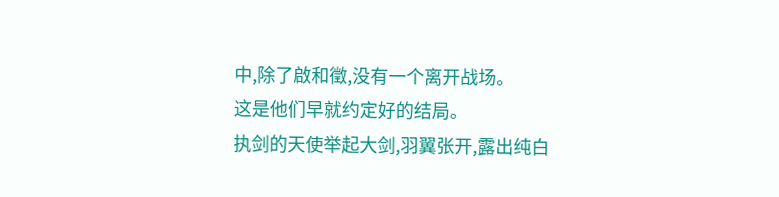中,除了啟和徵,没有一个离开战场。
这是他们早就约定好的结局。
执剑的天使举起大剑,羽翼张开,露出纯白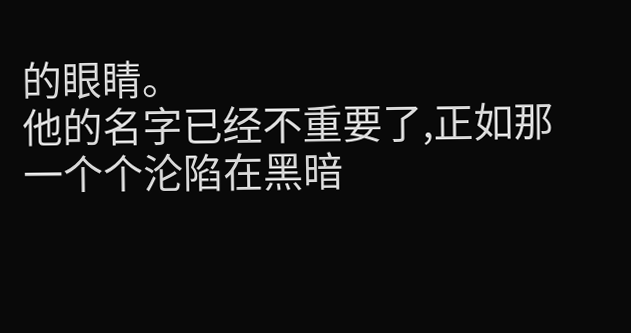的眼睛。
他的名字已经不重要了,正如那一个个沦陷在黑暗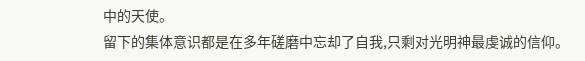中的天使。
留下的集体意识都是在多年磋磨中忘却了自我,只剩对光明神最虔诚的信仰。